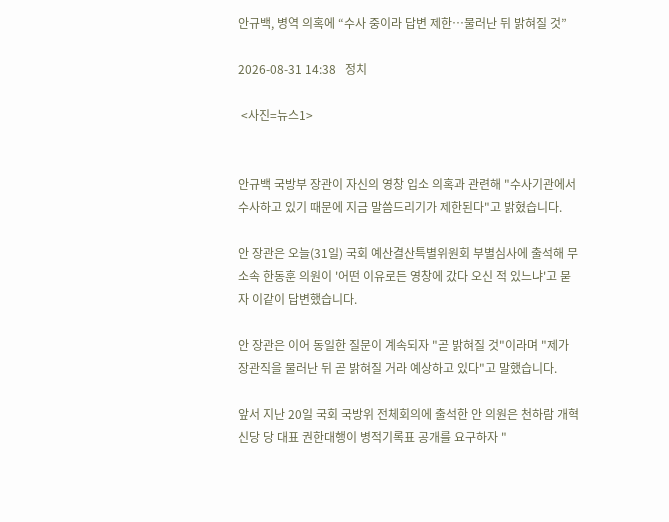안규백, 병역 의혹에 “수사 중이라 답변 제한…물러난 뒤 밝혀질 것”

2026-08-31 14:38   정치

 <사진=뉴스1>


안규백 국방부 장관이 자신의 영창 입소 의혹과 관련해 "수사기관에서 수사하고 있기 때문에 지금 말씀드리기가 제한된다"고 밝혔습니다.

안 장관은 오늘(31일) 국회 예산결산특별위원회 부별심사에 출석해 무소속 한동훈 의원이 '어떤 이유로든 영창에 갔다 오신 적 있느냐'고 묻자 이같이 답변했습니다.

안 장관은 이어 동일한 질문이 계속되자 "곧 밝혀질 것"이라며 "제가 장관직을 물러난 뒤 곧 밝혀질 거라 예상하고 있다"고 말했습니다.

앞서 지난 20일 국회 국방위 전체회의에 출석한 안 의원은 천하람 개혁신당 당 대표 권한대행이 병적기록표 공개를 요구하자 "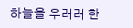하늘을 우러러 한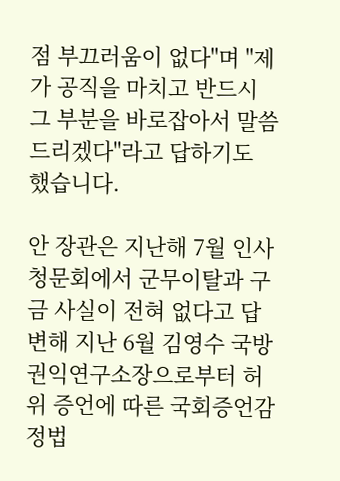점 부끄러움이 없다"며 "제가 공직을 마치고 반드시 그 부분을 바로잡아서 말씀드리겠다"라고 답하기도 했습니다.

안 장관은 지난해 7월 인사청문회에서 군무이탈과 구금 사실이 전혀 없다고 답변해 지난 6월 김영수 국방권익연구소장으로부터 허위 증언에 따른 국회증언감정법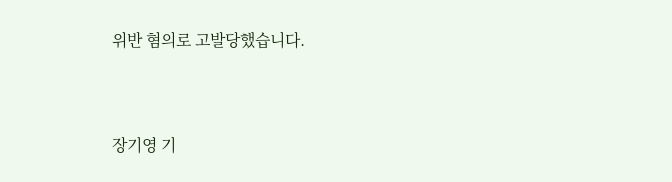위반 혐의로 고발당했습니다.



장기영 기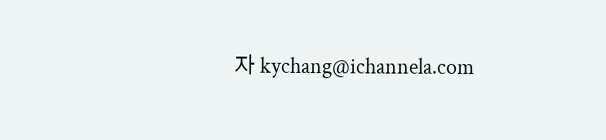자 kychang@ichannela.com